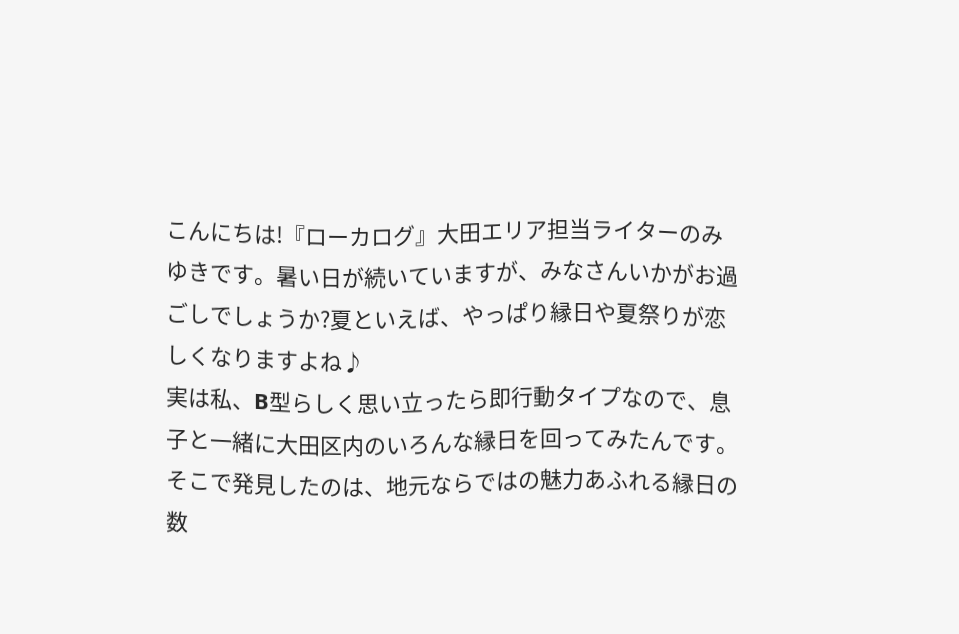こんにちは!『ローカログ』大田エリア担当ライターのみゆきです。暑い日が続いていますが、みなさんいかがお過ごしでしょうか?夏といえば、やっぱり縁日や夏祭りが恋しくなりますよね♪
実は私、B型らしく思い立ったら即行動タイプなので、息子と一緒に大田区内のいろんな縁日を回ってみたんです。そこで発見したのは、地元ならではの魅力あふれる縁日の数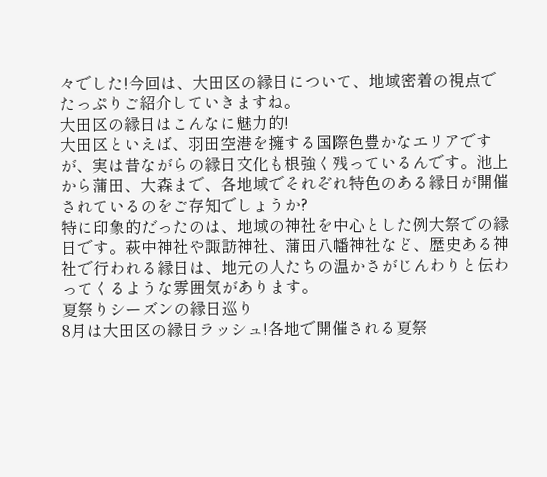々でした!今回は、大田区の縁日について、地域密着の視点でたっぷりご紹介していきますね。
大田区の縁日はこんなに魅力的!
大田区といえば、羽田空港を擁する国際色豊かなエリアですが、実は昔ながらの縁日文化も根強く残っているんです。池上から蒲田、大森まで、各地域でそれぞれ特色のある縁日が開催されているのをご存知でしょうか?
特に印象的だったのは、地域の神社を中心とした例大祭での縁日です。萩中神社や諏訪神社、蒲田八幡神社など、歴史ある神社で行われる縁日は、地元の人たちの温かさがじんわりと伝わってくるような雰囲気があります。
夏祭りシーズンの縁日巡り
8月は大田区の縁日ラッシュ!各地で開催される夏祭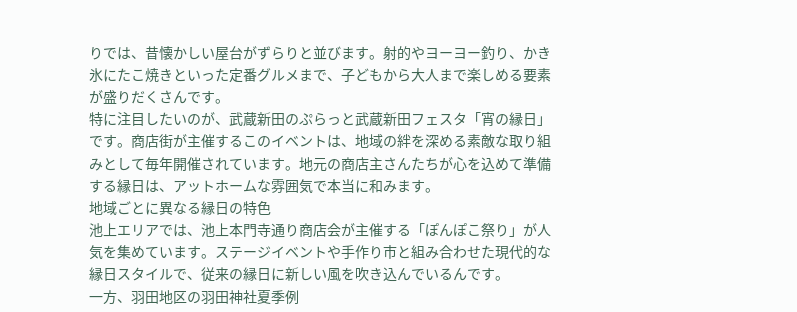りでは、昔懐かしい屋台がずらりと並びます。射的やヨーヨー釣り、かき氷にたこ焼きといった定番グルメまで、子どもから大人まで楽しめる要素が盛りだくさんです。
特に注目したいのが、武蔵新田のぷらっと武蔵新田フェスタ「宵の縁日」です。商店街が主催するこのイベントは、地域の絆を深める素敵な取り組みとして毎年開催されています。地元の商店主さんたちが心を込めて準備する縁日は、アットホームな雰囲気で本当に和みます。
地域ごとに異なる縁日の特色
池上エリアでは、池上本門寺通り商店会が主催する「ぽんぽこ祭り」が人気を集めています。ステージイベントや手作り市と組み合わせた現代的な縁日スタイルで、従来の縁日に新しい風を吹き込んでいるんです。
一方、羽田地区の羽田神社夏季例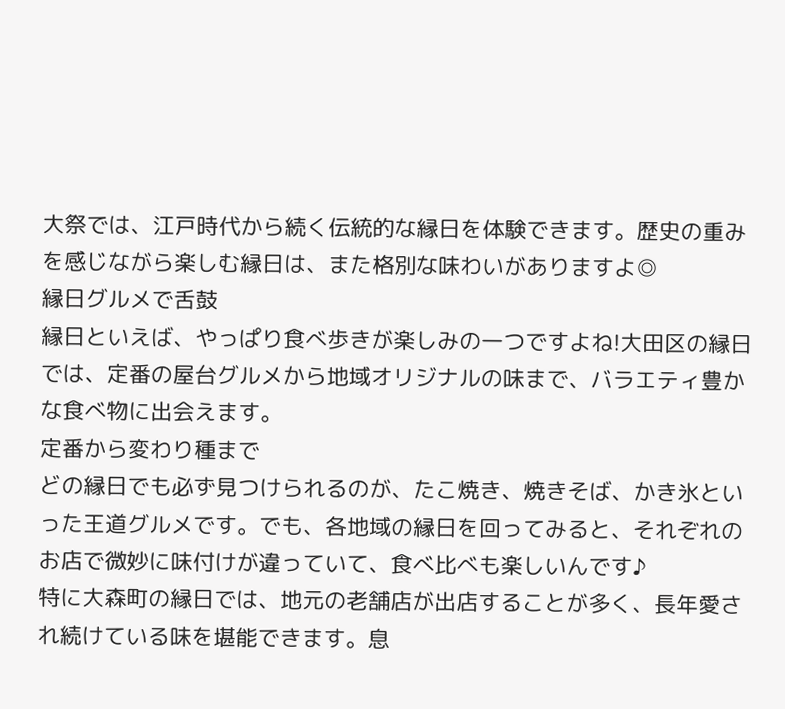大祭では、江戸時代から続く伝統的な縁日を体験できます。歴史の重みを感じながら楽しむ縁日は、また格別な味わいがありますよ◎
縁日グルメで舌鼓
縁日といえば、やっぱり食べ歩きが楽しみの一つですよね!大田区の縁日では、定番の屋台グルメから地域オリジナルの味まで、バラエティ豊かな食べ物に出会えます。
定番から変わり種まで
どの縁日でも必ず見つけられるのが、たこ焼き、焼きそば、かき氷といった王道グルメです。でも、各地域の縁日を回ってみると、それぞれのお店で微妙に味付けが違っていて、食べ比べも楽しいんです♪
特に大森町の縁日では、地元の老舗店が出店することが多く、長年愛され続けている味を堪能できます。息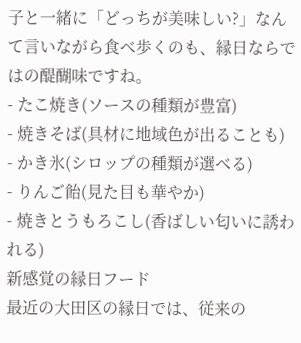子と一緒に「どっちが美味しい?」なんて言いながら食べ歩くのも、縁日ならではの醍醐味ですね。
- たこ焼き(ソースの種類が豊富)
- 焼きそば(具材に地域色が出ることも)
- かき氷(シロップの種類が選べる)
- りんご飴(見た目も華やか)
- 焼きとうもろこし(香ばしい匂いに誘われる)
新感覚の縁日フード
最近の大田区の縁日では、従来の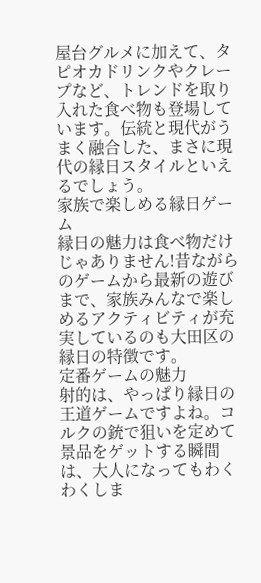屋台グルメに加えて、タピオカドリンクやクレープなど、トレンドを取り入れた食べ物も登場しています。伝統と現代がうまく融合した、まさに現代の縁日スタイルといえるでしょう。
家族で楽しめる縁日ゲーム
縁日の魅力は食べ物だけじゃありません!昔ながらのゲームから最新の遊びまで、家族みんなで楽しめるアクティビティが充実しているのも大田区の縁日の特徴です。
定番ゲームの魅力
射的は、やっぱり縁日の王道ゲームですよね。コルクの銃で狙いを定めて景品をゲットする瞬間は、大人になってもわくわくしま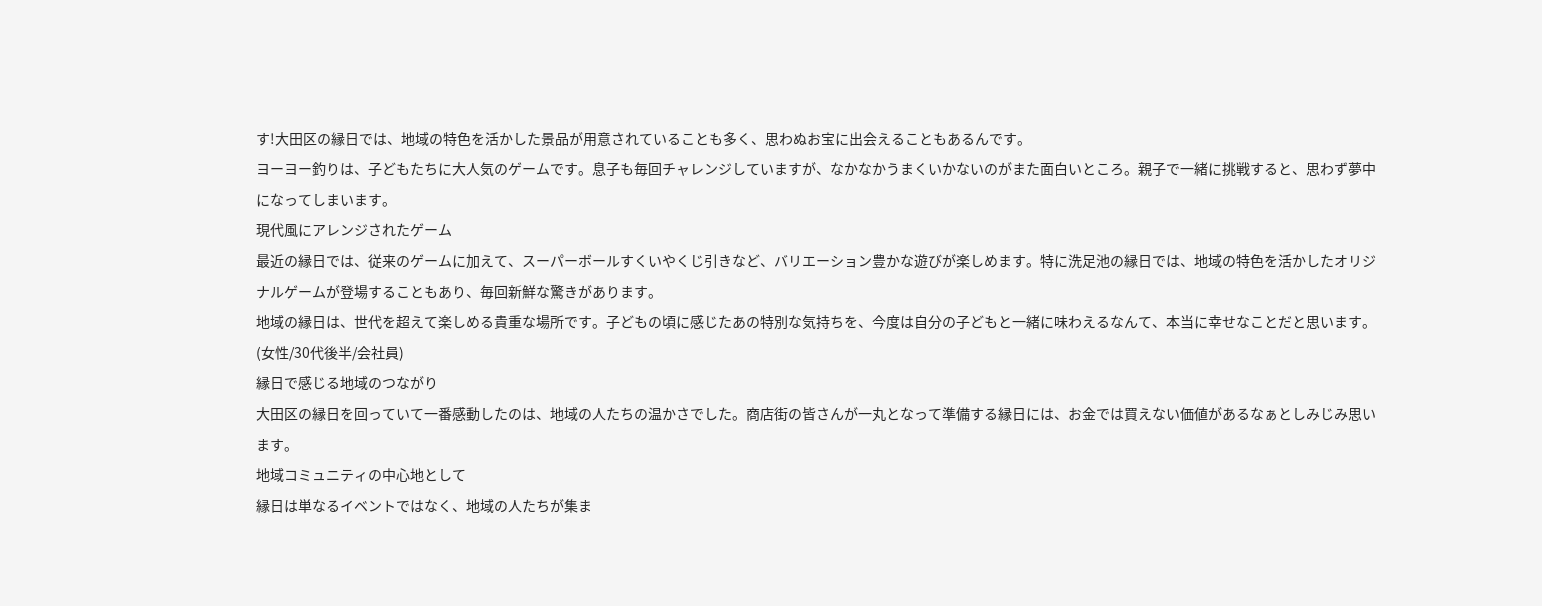す!大田区の縁日では、地域の特色を活かした景品が用意されていることも多く、思わぬお宝に出会えることもあるんです。
ヨーヨー釣りは、子どもたちに大人気のゲームです。息子も毎回チャレンジしていますが、なかなかうまくいかないのがまた面白いところ。親子で一緒に挑戦すると、思わず夢中になってしまいます。
現代風にアレンジされたゲーム
最近の縁日では、従来のゲームに加えて、スーパーボールすくいやくじ引きなど、バリエーション豊かな遊びが楽しめます。特に洗足池の縁日では、地域の特色を活かしたオリジナルゲームが登場することもあり、毎回新鮮な驚きがあります。
地域の縁日は、世代を超えて楽しめる貴重な場所です。子どもの頃に感じたあの特別な気持ちを、今度は自分の子どもと一緒に味わえるなんて、本当に幸せなことだと思います。(女性/30代後半/会社員)
縁日で感じる地域のつながり
大田区の縁日を回っていて一番感動したのは、地域の人たちの温かさでした。商店街の皆さんが一丸となって準備する縁日には、お金では買えない価値があるなぁとしみじみ思います。
地域コミュニティの中心地として
縁日は単なるイベントではなく、地域の人たちが集ま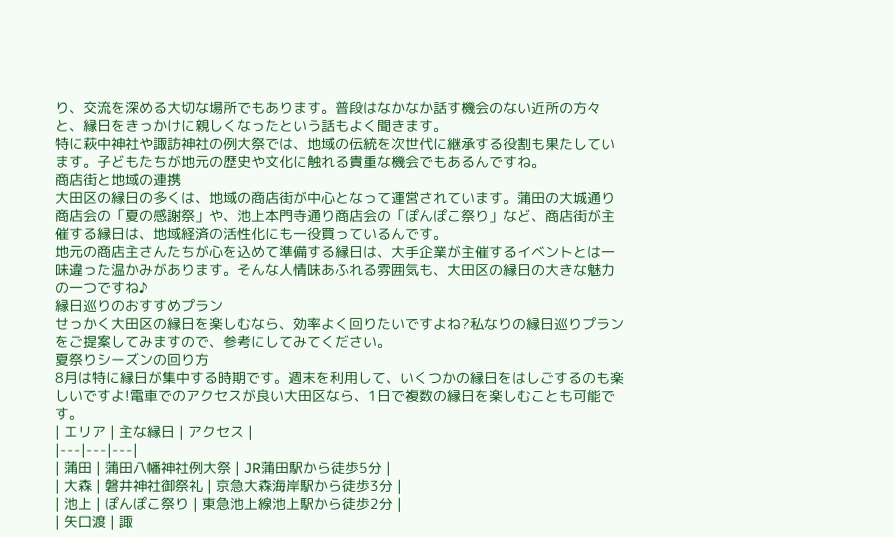り、交流を深める大切な場所でもあります。普段はなかなか話す機会のない近所の方々と、縁日をきっかけに親しくなったという話もよく聞きます。
特に萩中神社や諏訪神社の例大祭では、地域の伝統を次世代に継承する役割も果たしています。子どもたちが地元の歴史や文化に触れる貴重な機会でもあるんですね。
商店街と地域の連携
大田区の縁日の多くは、地域の商店街が中心となって運営されています。蒲田の大城通り商店会の「夏の感謝祭」や、池上本門寺通り商店会の「ぽんぽこ祭り」など、商店街が主催する縁日は、地域経済の活性化にも一役買っているんです。
地元の商店主さんたちが心を込めて準備する縁日は、大手企業が主催するイベントとは一味違った温かみがあります。そんな人情味あふれる雰囲気も、大田区の縁日の大きな魅力の一つですね♪
縁日巡りのおすすめプラン
せっかく大田区の縁日を楽しむなら、効率よく回りたいですよね?私なりの縁日巡りプランをご提案してみますので、参考にしてみてください。
夏祭りシーズンの回り方
8月は特に縁日が集中する時期です。週末を利用して、いくつかの縁日をはしごするのも楽しいですよ!電車でのアクセスが良い大田区なら、1日で複数の縁日を楽しむことも可能です。
| エリア | 主な縁日 | アクセス |
|---|---|---|
| 蒲田 | 蒲田八幡神社例大祭 | JR蒲田駅から徒歩5分 |
| 大森 | 磐井神社御祭礼 | 京急大森海岸駅から徒歩3分 |
| 池上 | ぽんぽこ祭り | 東急池上線池上駅から徒歩2分 |
| 矢口渡 | 諏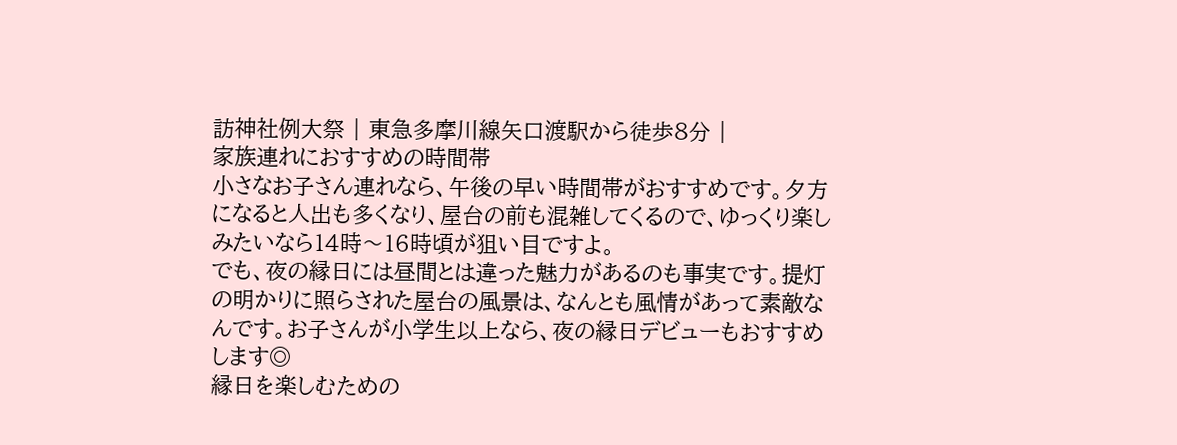訪神社例大祭 | 東急多摩川線矢口渡駅から徒歩8分 |
家族連れにおすすめの時間帯
小さなお子さん連れなら、午後の早い時間帯がおすすめです。夕方になると人出も多くなり、屋台の前も混雑してくるので、ゆっくり楽しみたいなら14時〜16時頃が狙い目ですよ。
でも、夜の縁日には昼間とは違った魅力があるのも事実です。提灯の明かりに照らされた屋台の風景は、なんとも風情があって素敵なんです。お子さんが小学生以上なら、夜の縁日デビューもおすすめします◎
縁日を楽しむための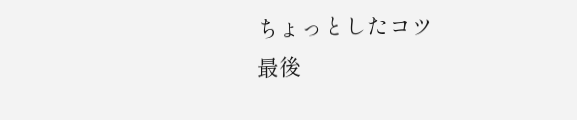ちょっとしたコツ
最後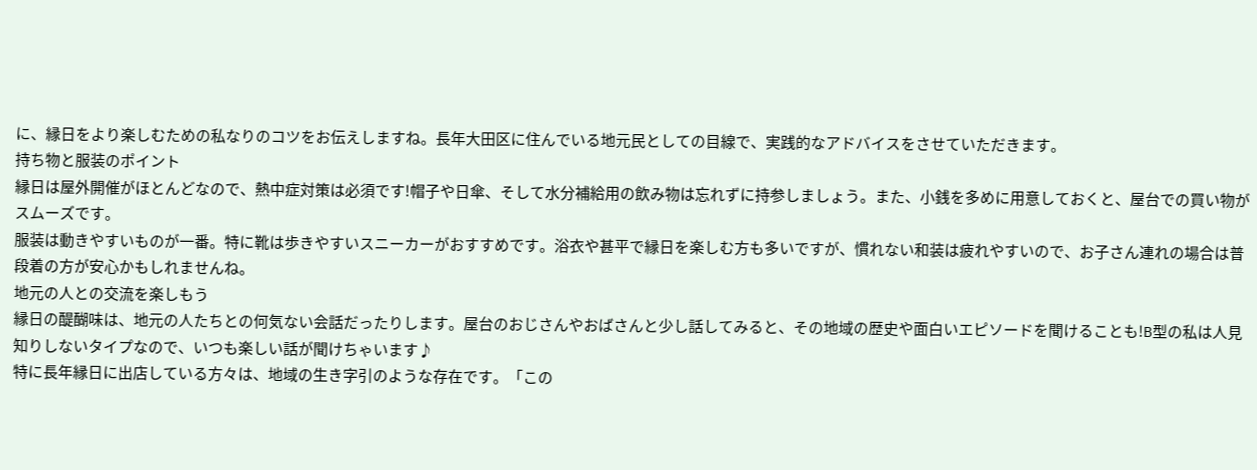に、縁日をより楽しむための私なりのコツをお伝えしますね。長年大田区に住んでいる地元民としての目線で、実践的なアドバイスをさせていただきます。
持ち物と服装のポイント
縁日は屋外開催がほとんどなので、熱中症対策は必須です!帽子や日傘、そして水分補給用の飲み物は忘れずに持参しましょう。また、小銭を多めに用意しておくと、屋台での買い物がスムーズです。
服装は動きやすいものが一番。特に靴は歩きやすいスニーカーがおすすめです。浴衣や甚平で縁日を楽しむ方も多いですが、慣れない和装は疲れやすいので、お子さん連れの場合は普段着の方が安心かもしれませんね。
地元の人との交流を楽しもう
縁日の醍醐味は、地元の人たちとの何気ない会話だったりします。屋台のおじさんやおばさんと少し話してみると、その地域の歴史や面白いエピソードを聞けることも!B型の私は人見知りしないタイプなので、いつも楽しい話が聞けちゃいます♪
特に長年縁日に出店している方々は、地域の生き字引のような存在です。「この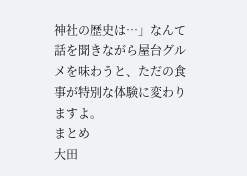神社の歴史は…」なんて話を聞きながら屋台グルメを味わうと、ただの食事が特別な体験に変わりますよ。
まとめ
大田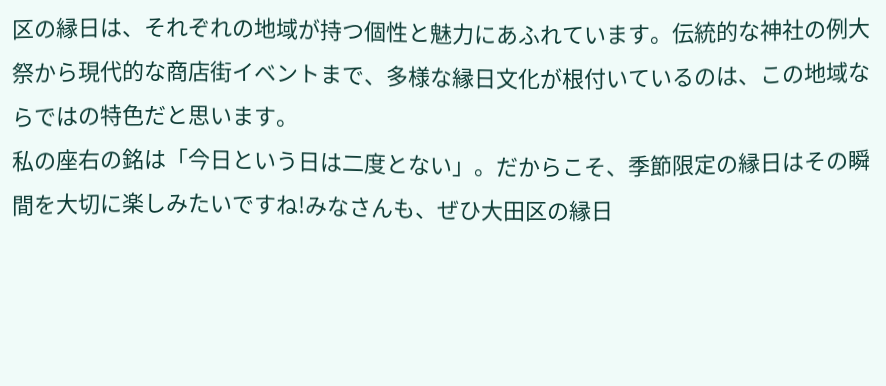区の縁日は、それぞれの地域が持つ個性と魅力にあふれています。伝統的な神社の例大祭から現代的な商店街イベントまで、多様な縁日文化が根付いているのは、この地域ならではの特色だと思います。
私の座右の銘は「今日という日は二度とない」。だからこそ、季節限定の縁日はその瞬間を大切に楽しみたいですね!みなさんも、ぜひ大田区の縁日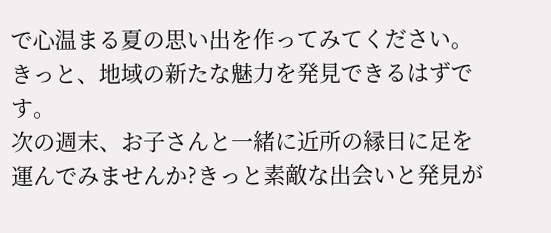で心温まる夏の思い出を作ってみてください。きっと、地域の新たな魅力を発見できるはずです。
次の週末、お子さんと一緒に近所の縁日に足を運んでみませんか?きっと素敵な出会いと発見が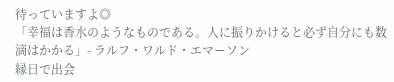待っていますよ◎
「幸福は香水のようなものである。人に振りかけると必ず自分にも数滴はかかる」- ラルフ・ワルド・エマーソン
縁日で出会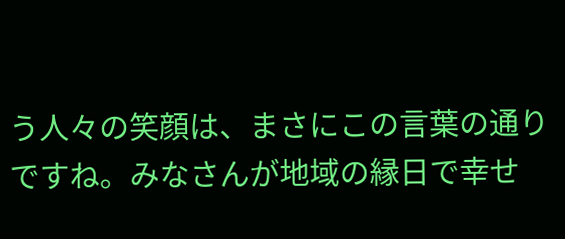う人々の笑顔は、まさにこの言葉の通りですね。みなさんが地域の縁日で幸せ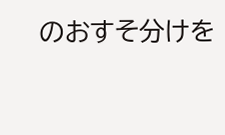のおすそ分けを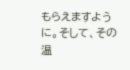もらえますように。そして、その温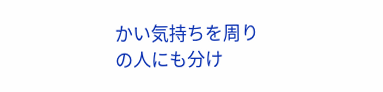かい気持ちを周りの人にも分け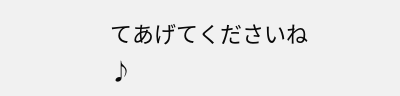てあげてくださいね♪